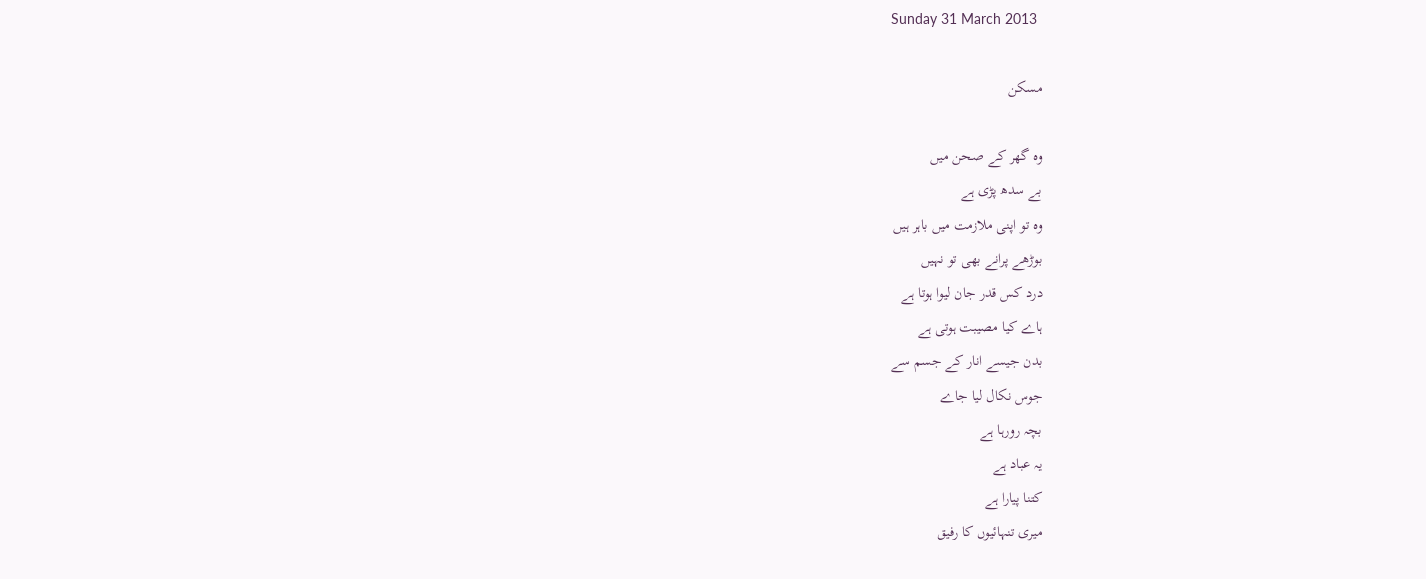Sunday 31 March 2013

مسکن

وہ گھر کے صحن میں
بے سدھ پڑی ہے
وہ تو اپنی ملازمت میں باہر ہیں
بوڑھے پرانے بھی تو نہیں
درد کس قدر جان لیوا ہوتا ہے
ہاے کیا مصیبت ہوتی ہے
بدن جیسے انار کے جسم سے
جوس نکال لیا جاے
بچہ رورہا ہے
یہ عباد ہے
کتنا پیارا ہے
میری تنہائیوں کا رفیق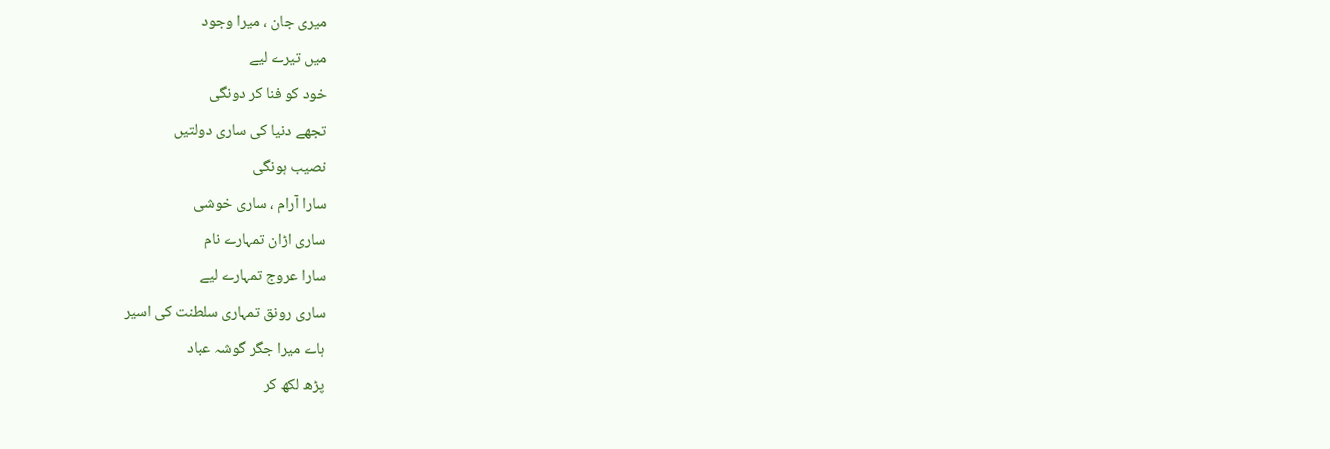میری جان ، میرا وجود
میں تیرے لیے
خود کو فنا کر دونگی
تجھے دنیا کی ساری دولتیں
نصیب ہونگی
سارا آرام ، ساری خوشی
ساری اڑان تمہارے نام
سارا عروج تمہارے لیے
ساری رونق تمہاری سلطنت کی اسیر
ہاے میرا جگر گوشہ عباد
پڑھ لکھ کر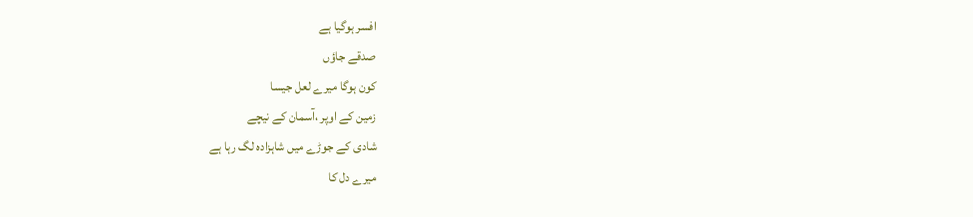افسر ہوگیا ہے
صدقے جاؤں
کون ہوگا میرے لعل جیسا
زمین کے اوپر ،آسمان کے نیچے
شادی کے جوڑے میں شاہزادہ لگ رہا ہے
میرے دل کا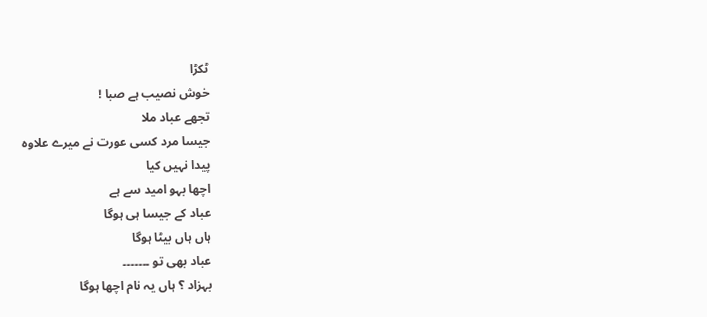ٹکڑا
خوش نصیب ہے صبا !
تجھے عباد ملا
جیسا مرد کسی عورت نے میرے علاوہ
پیدا نہیں کیا
اچھا بہو امید سے ہے
عباد کے جیسا ہی ہوگا
ہاں ہاں بیٹا ہوگا
عباد بھی تو ۔۔۔۔۔۔۔
بہزاد ؟ ہاں یہ نام اچھا ہوگا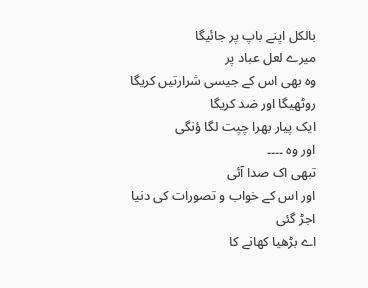بالکل اپنے باپ پر جائیگا
میرے لعل عباد پر
وہ بھی اس کے جیسی شرارتیں کريگا
روٹھیگا اور ضد کریگا
ایک پیار بھرا چپت لگا ؤنگی
اور وہ ۔۔۔۔
تبھی اک صدا آئی
اور اس کے خواب و تصورات کی دنیا اجڑ گئی
اے بڑھیا کھانے کا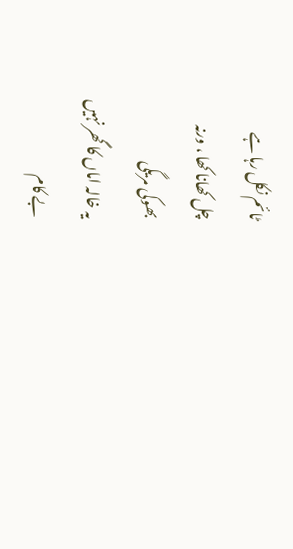ٹائم نکل رہا ہے
چل کھانا کھا ، ورنہ
بھوکی مريگی
یہ خالہ اماں کا گھر نہیں
بے کام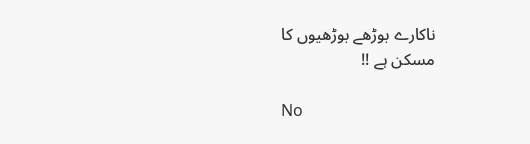ناکارے بوڑھے بوڑھیوں کا
مسکن ہے !!

No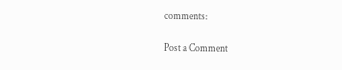comments:

Post a Comment